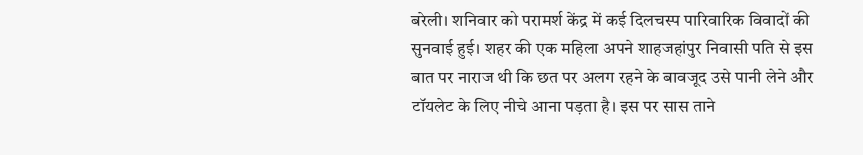बरेली। शनिवार को परामर्श केंद्र में कई दिलचस्प पारिवारिक विवादों की सुनवाई हुई। शहर की एक महिला अपने शाहजहांपुर निवासी पति से इस बात पर नाराज थी कि छत पर अलग रहने के बावजूद उसे पानी लेने और टॉयलेट के लिए नीचे आना पड़ता है। इस पर सास ताने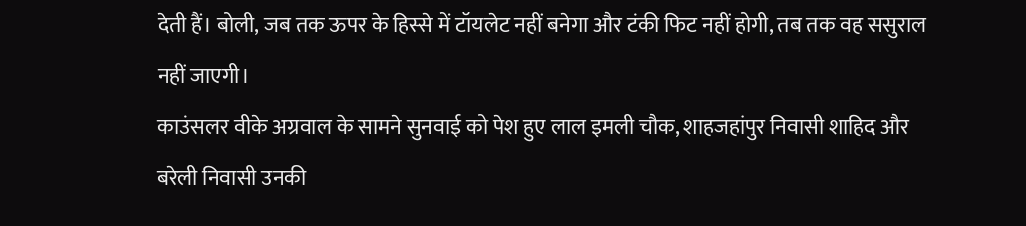देती हैं। बोली, जब तक ऊपर के हिस्से में टॉयलेट नहीं बनेगा और टंकी फिट नहीं होगी, तब तक वह ससुराल नहीं जाएगी।
काउंसलर वीके अग्रवाल के सामने सुनवाई को पेश हुए लाल इमली चौक, शाहजहांपुर निवासी शाहिद और बरेली निवासी उनकी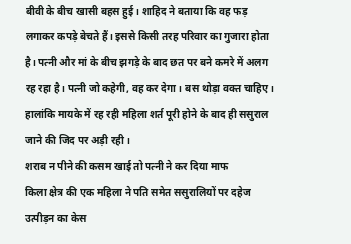बीवी के बीच खासी बहस हुई। शाहिद ने बताया कि वह फड़ लगाकर कपड़े बेचते हैं। इससे किसी तरह परिवार का गुजारा होता है। पत्नी और मां के बीच झगड़े के बाद छत पर बने कमरे में अलग रह रहा है। पत्नी जो कहेगी, वह कर देगा। बस थोड़ा वक्त चाहिए। हालांकि मायके में रह रही महिला शर्त पूरी होने के बाद ही ससुराल जाने की जिद पर अड़ी रही।
शराब न पीने की कसम खाई तो पत्नी ने कर दिया माफ
किला क्षेत्र की एक महिला ने पति समेत ससुरालियों पर दहेज उत्पीड़न का केस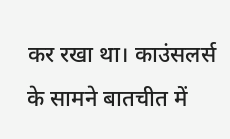कर रखा था। काउंसलर्स के सामने बातचीत में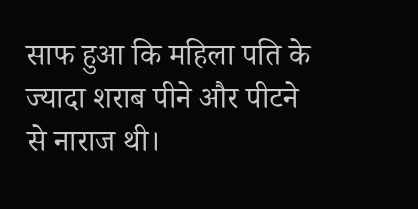साफ हुआ कि महिला पति के ज्यादा शराब पीने और पीटने से नाराज थी।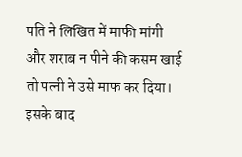पति ने लिखित में माफी मांगी और शराब न पीने की कसम खाई तो पत्नी ने उसे माफ कर दिया। इसके बाद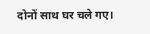दोनों साथ घर चले गए।